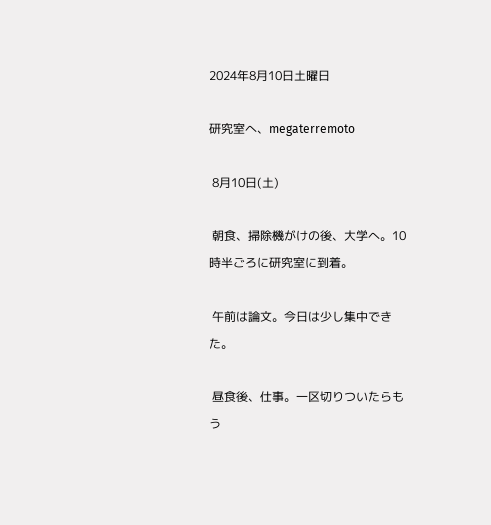2024年8月10日土曜日

研究室へ、megaterremoto

 8月10日(土)

 朝食、掃除機がけの後、大学へ。10時半ごろに研究室に到着。

 午前は論文。今日は少し集中できた。

 昼食後、仕事。一区切りついたらもう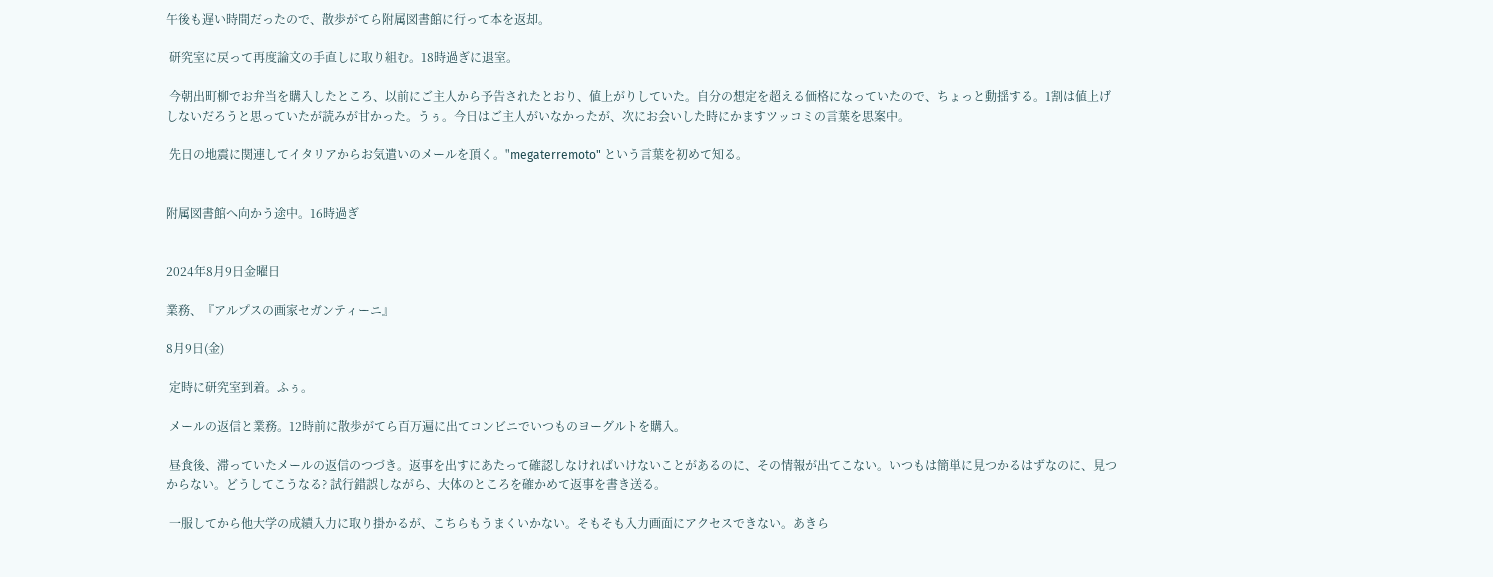午後も遅い時間だったので、散歩がてら附属図書館に行って本を返却。

 研究室に戻って再度論文の手直しに取り組む。18時過ぎに退室。

 今朝出町柳でお弁当を購入したところ、以前にご主人から予告されたとおり、値上がりしていた。自分の想定を超える価格になっていたので、ちょっと動揺する。1割は値上げしないだろうと思っていたが読みが甘かった。うぅ。今日はご主人がいなかったが、次にお会いした時にかますツッコミの言葉を思案中。

 先日の地震に関連してイタリアからお気遣いのメールを頂く。"megaterremoto" という言葉を初めて知る。


附属図書館へ向かう途中。16時過ぎ


2024年8月9日金曜日

業務、『アルプスの画家セガンティーニ』

8月9日(金)

 定時に研究室到着。ふぅ。

 メールの返信と業務。12時前に散歩がてら百万遍に出てコンビニでいつものヨーグルトを購入。

 昼食後、滞っていたメールの返信のつづき。返事を出すにあたって確認しなければいけないことがあるのに、その情報が出てこない。いつもは簡単に見つかるはずなのに、見つからない。どうしてこうなる? 試行錯誤しながら、大体のところを確かめて返事を書き送る。

 一服してから他大学の成績入力に取り掛かるが、こちらもうまくいかない。そもそも入力画面にアクセスできない。あきら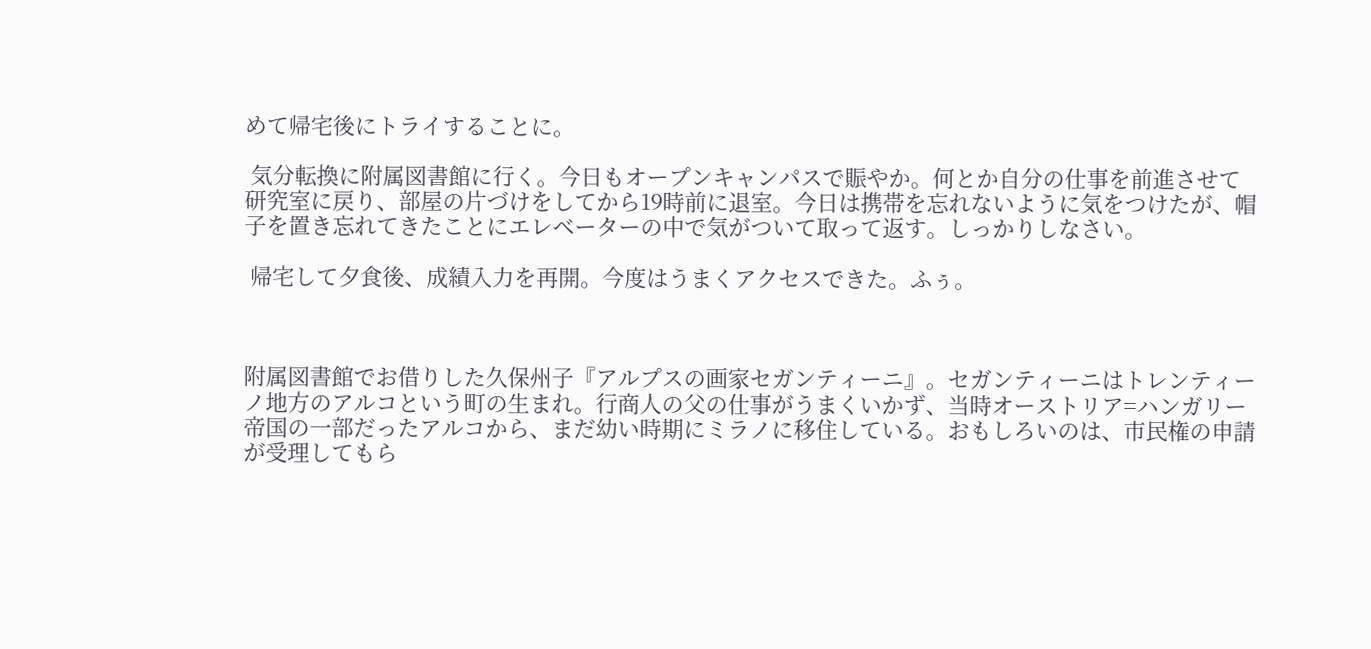めて帰宅後にトライすることに。

 気分転換に附属図書館に行く。今日もオープンキャンパスで賑やか。何とか自分の仕事を前進させて研究室に戻り、部屋の片づけをしてから19時前に退室。今日は携帯を忘れないように気をつけたが、帽子を置き忘れてきたことにエレベーターの中で気がついて取って返す。しっかりしなさい。

 帰宅して夕食後、成績入力を再開。今度はうまくアクセスできた。ふぅ。



附属図書館でお借りした久保州子『アルプスの画家セガンティーニ』。セガンティーニはトレンティーノ地方のアルコという町の生まれ。行商人の父の仕事がうまくいかず、当時オーストリア=ハンガリー帝国の一部だったアルコから、まだ幼い時期にミラノに移住している。おもしろいのは、市民権の申請が受理してもら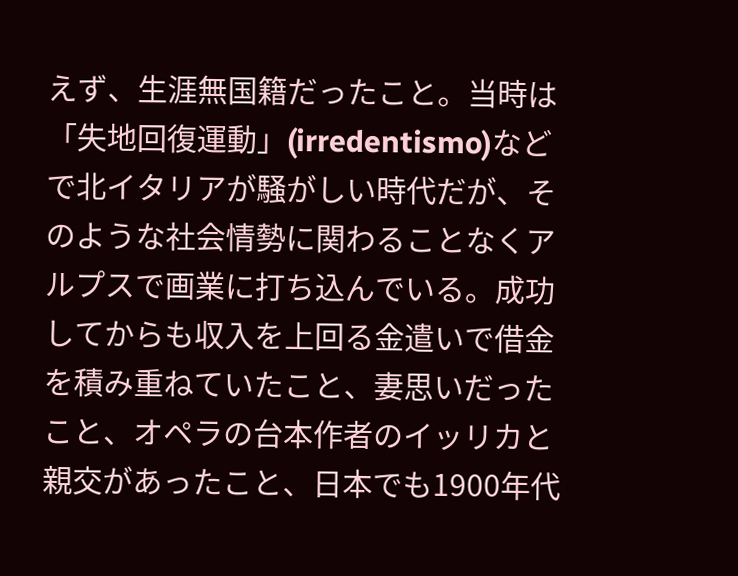えず、生涯無国籍だったこと。当時は「失地回復運動」(irredentismo)などで北イタリアが騒がしい時代だが、そのような社会情勢に関わることなくアルプスで画業に打ち込んでいる。成功してからも収入を上回る金遣いで借金を積み重ねていたこと、妻思いだったこと、オペラの台本作者のイッリカと親交があったこと、日本でも1900年代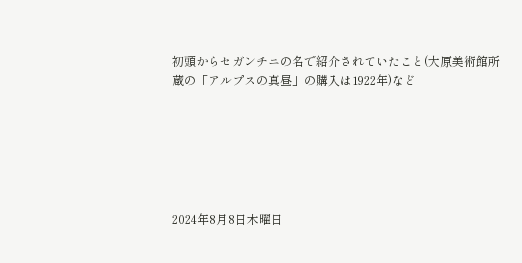初頭からセガンチニの名で紹介されていたこと(大原美術館所蔵の「アルプスの真昼」の購入は1922年)など






2024年8月8日木曜日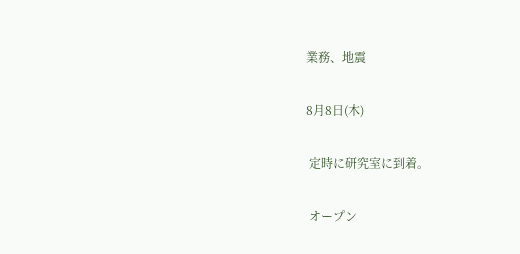業務、地震

8月8日(木)

 定時に研究室に到着。

 オープン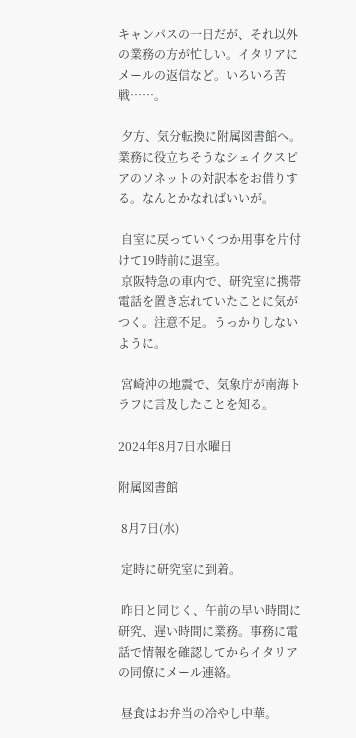キャンパスの一日だが、それ以外の業務の方が忙しい。イタリアにメールの返信など。いろいろ苦戦……。

 夕方、気分転換に附属図書館へ。業務に役立ちそうなシェイクスピアのソネットの対訳本をお借りする。なんとかなればいいが。

 自室に戻っていくつか用事を片付けて19時前に退室。
 京阪特急の車内で、研究室に携帯電話を置き忘れていたことに気がつく。注意不足。うっかりしないように。

 宮崎沖の地震で、気象庁が南海トラフに言及したことを知る。

2024年8月7日水曜日

附属図書館

 8月7日(水)

 定時に研究室に到着。

 昨日と同じく、午前の早い時間に研究、遅い時間に業務。事務に電話で情報を確認してからイタリアの同僚にメール連絡。

 昼食はお弁当の冷やし中華。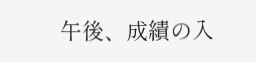午後、成績の入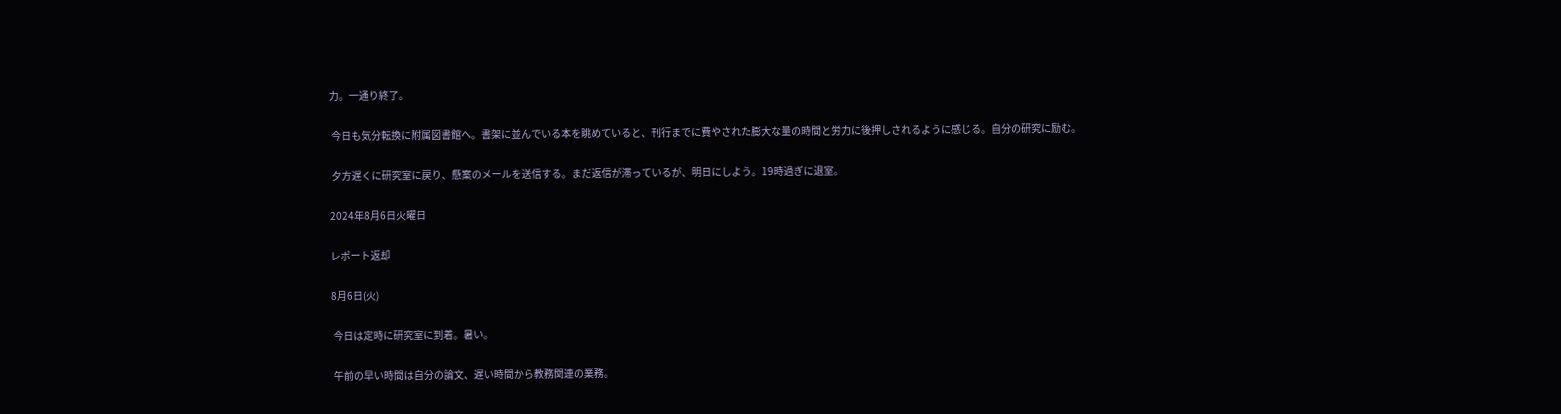力。一通り終了。

 今日も気分転換に附属図書館へ。書架に並んでいる本を眺めていると、刊行までに費やされた膨大な量の時間と労力に後押しされるように感じる。自分の研究に励む。

 夕方遅くに研究室に戻り、懸案のメールを送信する。まだ返信が滞っているが、明日にしよう。19時過ぎに退室。

2024年8月6日火曜日

レポート返却

8月6日(火)

 今日は定時に研究室に到着。暑い。

 午前の早い時間は自分の論文、遅い時間から教務関連の業務。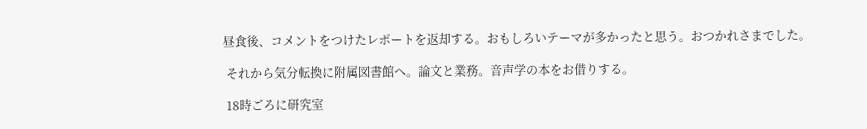昼食後、コメントをつけたレポートを返却する。おもしろいテーマが多かったと思う。おつかれさまでした。

 それから気分転換に附属図書館へ。論文と業務。音声学の本をお借りする。

 18時ごろに研究室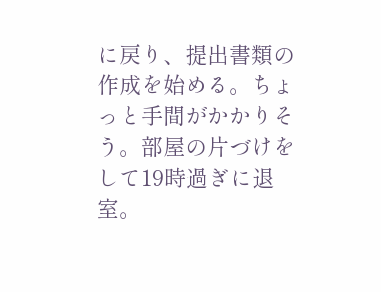に戻り、提出書類の作成を始める。ちょっと手間がかかりそう。部屋の片づけをして19時過ぎに退室。